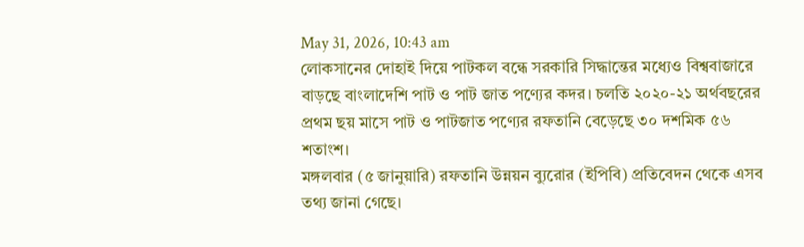May 31, 2026, 10:43 am
লোকসানের দোহাই দিয়ে পাটকল বন্ধে সরকারি সিদ্ধান্তের মধ্যেও বিশ্ববাজারে বাড়ছে বাংলাদেশি পাট ও পাট জাত পণ্যের কদর। চলতি ২০২০-২১ অর্থবছরের প্রথম ছয় মাসে পাট ও পাটজাত পণ্যের রফতানি বেড়েছে ৩০ দশমিক ৫৬ শতাংশ।
মঙ্গলবার (৫ জানুয়ারি) রফতানি উন্নয়ন ব্যুরোর (ইপিবি) প্রতিবেদন থেকে এসব তথ্য জানা গেছে।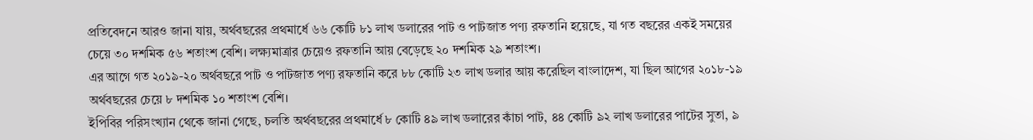প্রতিবেদনে আরও জানা যায়, অর্থবছরের প্রথমার্ধে ৬৬ কোটি ৮১ লাখ ডলারের পাট ও পাটজাত পণ্য রফতানি হয়েছে, যা গত বছরের একই সময়ের চেয়ে ৩০ দশমিক ৫৬ শতাংশ বেশি। লক্ষ্যমাত্রার চেয়েও রফতানি আয় বেড়েছে ২০ দশমিক ২৯ শতাংশ।
এর আগে গত ২০১৯-২০ অর্থবছরে পাট ও পাটজাত পণ্য রফতানি করে ৮৮ কোটি ২৩ লাখ ডলার আয় করেছিল বাংলাদেশ, যা ছিল আগের ২০১৮-১৯ অর্থবছরের চেয়ে ৮ দশমিক ১০ শতাংশ বেশি।
ইপিবির পরিসংখ্যান থেকে জানা গেছে, চলতি অর্থবছরের প্রথমার্ধে ৮ কোটি ৪৯ লাখ ডলারের কাঁচা পাট, ৪৪ কোটি ৯২ লাখ ডলারের পাটের সুতা, ৯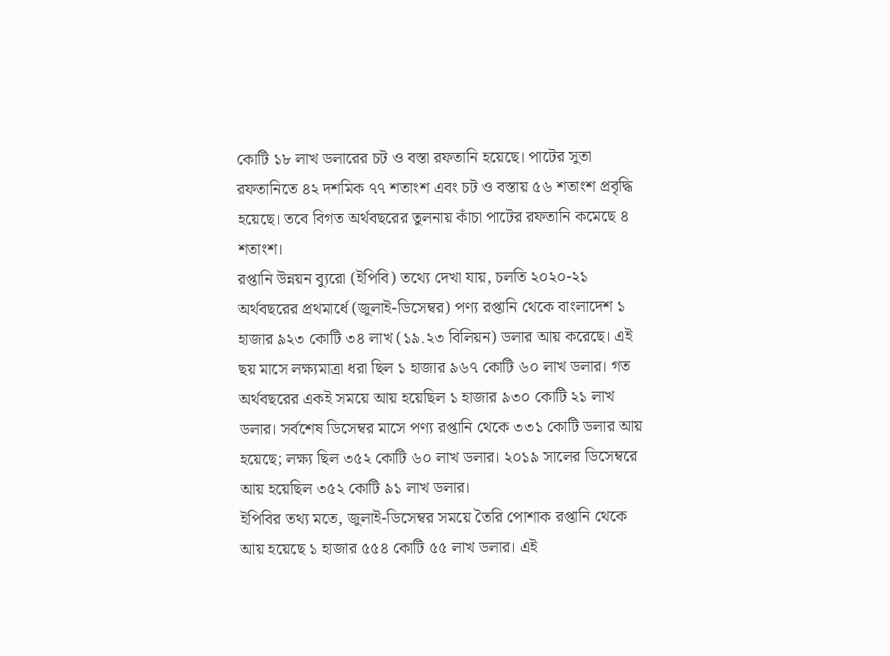কোটি ১৮ লাখ ডলারের চট ও বস্তা রফতানি হয়েছে। পাটের সুতা রফতানিতে ৪২ দশমিক ৭৭ শতাংশ এবং চট ও বস্তায় ৫৬ শতাংশ প্রবৃদ্ধি হয়েছে। তবে বিগত অর্থবছরের তুলনায় কাঁচা পাটের রফতানি কমেছে ৪ শতাংশ।
রপ্তানি উন্নয়ন ব্যুরো (ইপিবি) তথ্যে দেখা যায়, চলতি ২০২০-২১ অর্থবছরের প্রথমার্ধে (জুলাই-ডিসেম্বর) পণ্য রপ্তানি থেকে বাংলাদেশ ১ হাজার ৯২৩ কোটি ৩৪ লাখ (১৯.২৩ বিলিয়ন) ডলার আয় করেছে। এই ছয় মাসে লক্ষ্যমাত্রা ধরা ছিল ১ হাজার ৯৬৭ কোটি ৬০ লাখ ডলার। গত অর্থবছরের একই সময়ে আয় হয়েছিল ১ হাজার ৯৩০ কোটি ২১ লাখ ডলার। সর্বশেষ ডিসেম্বর মাসে পণ্য রপ্তানি থেকে ৩৩১ কোটি ডলার আয় হয়েছে; লক্ষ্য ছিল ৩৫২ কোটি ৬০ লাখ ডলার। ২০১৯ সালের ডিসেম্বরে আয় হয়েছিল ৩৫২ কোটি ৯১ লাখ ডলার।
ইপিবির তথ্য মতে, জুলাই-ডিসেম্বর সময়ে তৈরি পোশাক রপ্তানি থেকে আয় হয়েছে ১ হাজার ৫৫৪ কোটি ৫৫ লাখ ডলার। এই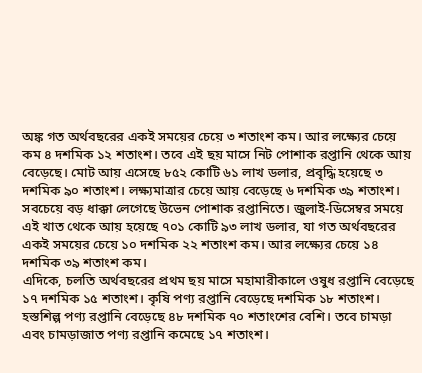অঙ্ক গত অর্থবছরের একই সময়ের চেয়ে ৩ শতাংশ কম। আর লক্ষ্যের চেয়ে কম ৪ দশমিক ১২ শতাংশ। তবে এই ছয় মাসে নিট পোশাক রপ্তানি থেকে আয় বেড়েছে। মোট আয় এসেছে ৮৫২ কোটি ৬১ লাখ ডলার, প্রবৃদ্ধি হয়েছে ৩ দশমিক ৯০ শতাংশ। লক্ষ্যমাত্রার চেয়ে আয় বেড়েছে ৬ দশমিক ৩৯ শতাংশ।
সবচেয়ে বড় ধাক্কা লেগেছে উভেন পোশাক রপ্তানিতে। জুলাই-ডিসেম্বর সময়ে এই খাত থেকে আয় হয়েছে ৭০১ কোটি ৯৩ লাখ ডলার, যা গত অর্থবছরের একই সময়ের চেয়ে ১০ দশমিক ২২ শতাংশ কম। আর লক্ষ্যের চেয়ে ১৪ দশমিক ৩৯ শতাংশ কম।
এদিকে, চলতি অর্থবছরের প্রথম ছয় মাসে মহামারীকালে ওষুধ রপ্তানি বেড়েছে ১৭ দশমিক ১৫ শতাংশ। কৃষি পণ্য রপ্তানি বেড়েছে দশমিক ১৮ শতাংশ। হস্তশিল্প পণ্য রপ্তানি বেড়েছে ৪৮ দশমিক ৭০ শতাংশের বেশি। তবে চামড়া এবং চামড়াজাত পণ্য রপ্তানি কমেছে ১৭ শতাংশ।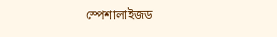স্পেশালাইজড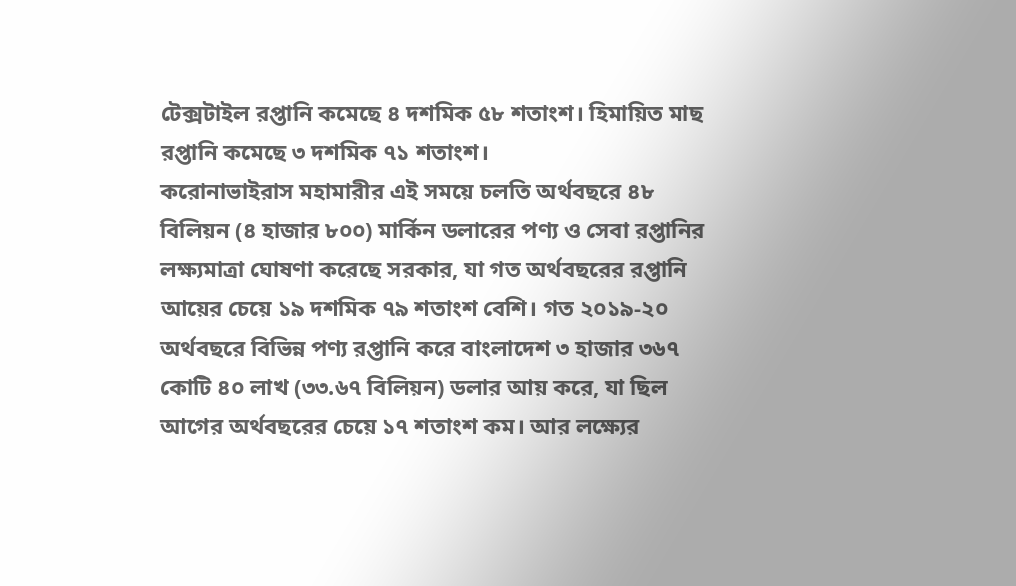টেক্সটাইল রপ্তানি কমেছে ৪ দশমিক ৫৮ শতাংশ। হিমায়িত মাছ রপ্তানি কমেছে ৩ দশমিক ৭১ শতাংশ।
করোনাভাইরাস মহামারীর এই সময়ে চলতি অর্থবছরে ৪৮ বিলিয়ন (৪ হাজার ৮০০) মার্কিন ডলারের পণ্য ও সেবা রপ্তানির লক্ষ্যমাত্রা ঘোষণা করেছে সরকার, যা গত অর্থবছরের রপ্তানি আয়ের চেয়ে ১৯ দশমিক ৭৯ শতাংশ বেশি। গত ২০১৯-২০ অর্থবছরে বিভিন্ন পণ্য রপ্তানি করে বাংলাদেশ ৩ হাজার ৩৬৭ কোটি ৪০ লাখ (৩৩.৬৭ বিলিয়ন) ডলার আয় করে, যা ছিল আগের অর্থবছরের চেয়ে ১৭ শতাংশ কম। আর লক্ষ্যের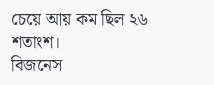চেয়ে আয় কম ছিল ২৬ শতাংশ।
বিজনেস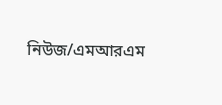নিউজ/এমআরএম